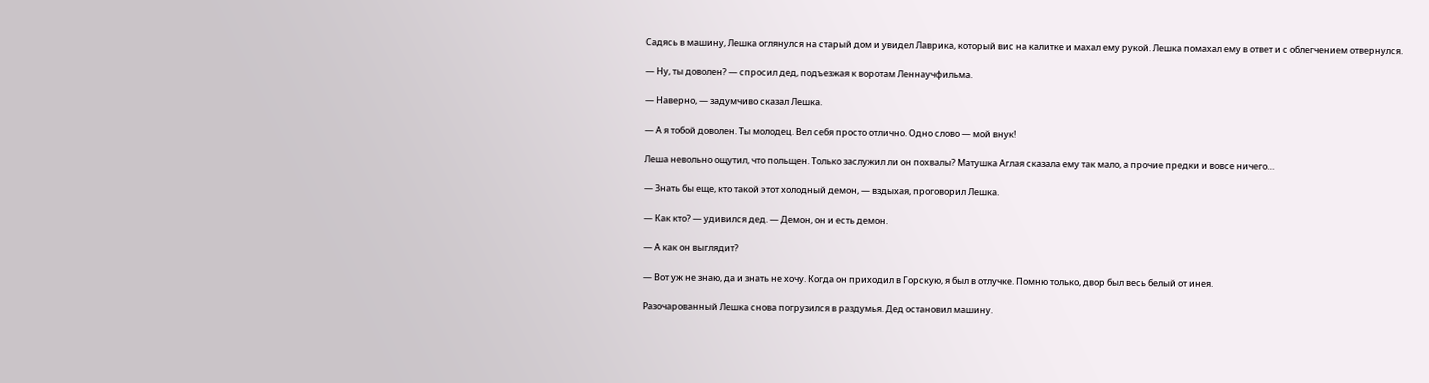Садясь в машину, Лешка оглянулся на старый дом и увидел Лаврика, который вис на калитке и махал ему рукой. Лешка помахал ему в ответ и с облегчением отвернулся.

— Ну, ты доволен? — спросил дед, подъезжая к воротам Леннаучфильма.

— Наверно, — задумчиво сказал Лешка.

— А я тобой доволен. Ты молодец. Вел себя просто отлично. Одно слово — мой внук!

Леша невольно ощутил, что польщен. Только заслужил ли он похвалы? Матушка Аглая сказала ему так мало, а прочие предки и вовсе ничего…

— Знать бы еще, кто такой этот холодный демон, — вздыхая, проговорил Лешка.

— Как кто? — удивился дед. — Демон, он и есть демон.

— А как он выглядит?

— Вот уж не знаю, да и знать не хочу. Когда он приходил в Горскую, я был в отлучке. Помню только, двор был весь белый от инея.

Разочарованный Лешка снова погрузился в раздумья. Дед остановил машину.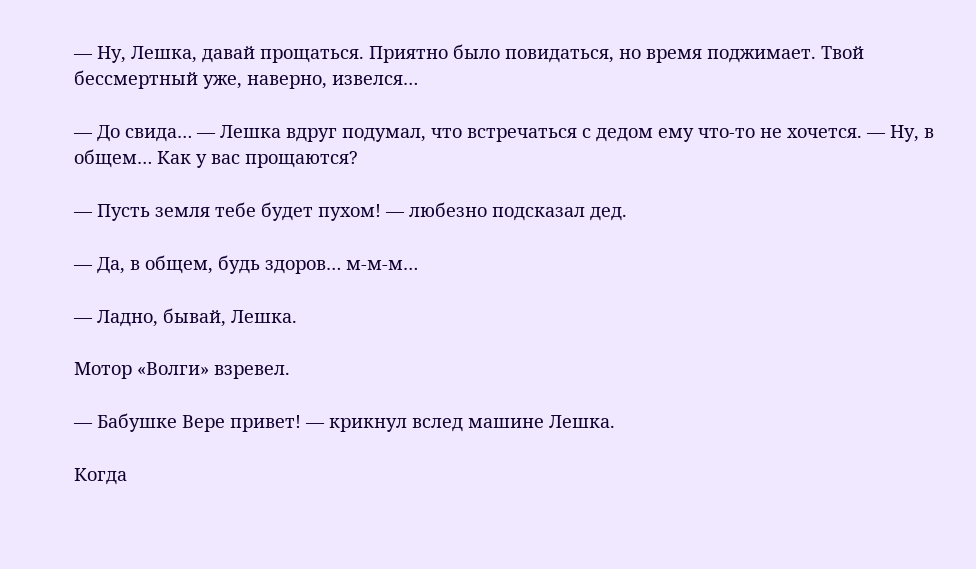— Ну, Лешка, давай прощаться. Приятно было повидаться, но время поджимает. Твой бессмертный уже, наверно, извелся…

— До свида… — Лешка вдруг подумал, что встречаться с дедом ему что-то не хочется. — Ну, в общем… Как у вас прощаются?

— Пусть земля тебе будет пухом! — любезно подсказал дед.

— Да, в общем, будь здоров… м-м-м…

— Ладно, бывай, Лешка.

Мотор «Волги» взревел.

— Бабушке Вере привет! — крикнул вслед машине Лешка.

Когда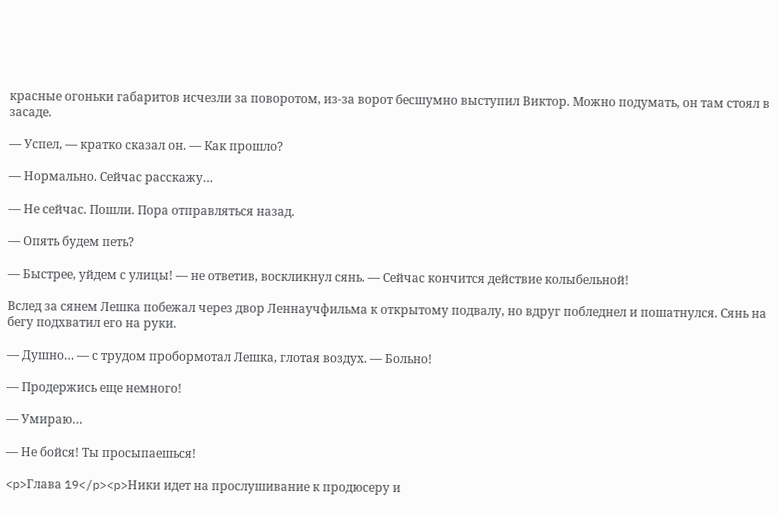красные огоньки габаритов исчезли за поворотом, из-за ворот бесшумно выступил Виктор. Можно подумать, он там стоял в засаде.

— Успел, — кратко сказал он. — Как прошло?

— Нормально. Сейчас расскажу…

— Не сейчас. Пошли. Пора отправляться назад.

— Опять будем петь?

— Быстрее, уйдем с улицы! — не ответив, воскликнул сянь. — Сейчас кончится действие колыбельной!

Вслед за сянем Лешка побежал через двор Леннаучфильма к открытому подвалу, но вдруг побледнел и пошатнулся. Сянь на бегу подхватил его на руки.

— Душно… — с трудом пробормотал Лешка, глотая воздух. — Больно!

— Продержись еще немного!

— Умираю…

— Не бойся! Ты просыпаешься!

<p>Глава 19</p><p>Ники идет на прослушивание к продюсеру и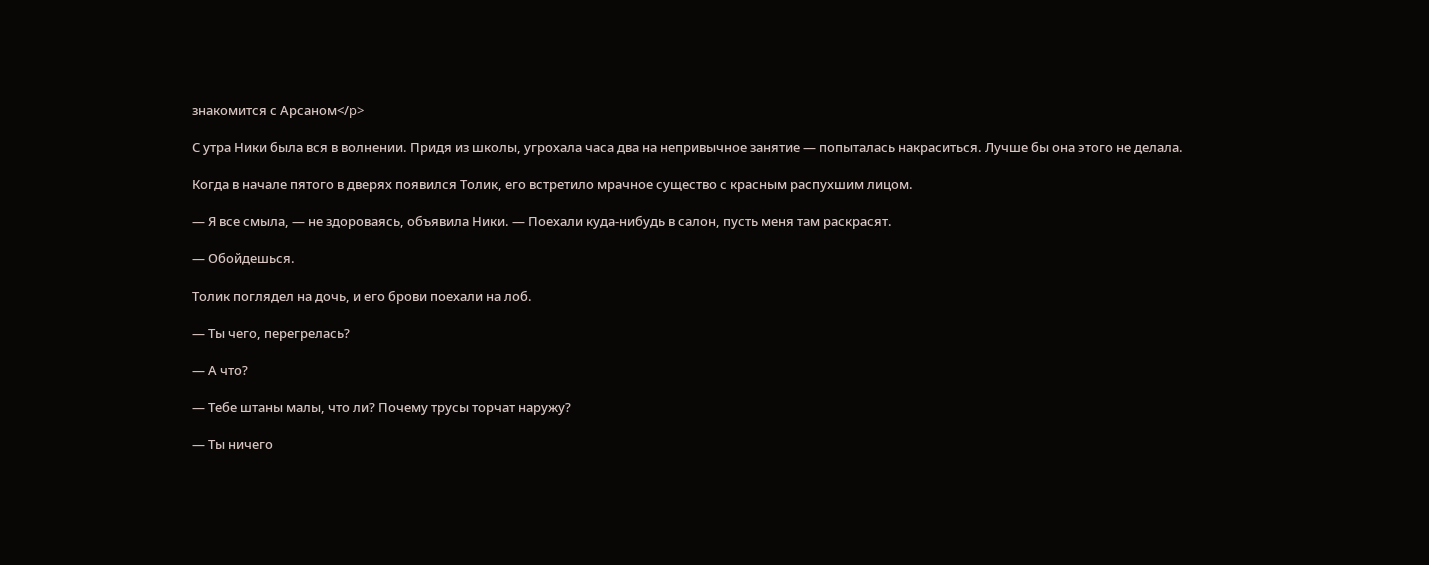знакомится с Арсаном</p>

С утра Ники была вся в волнении. Придя из школы, угрохала часа два на непривычное занятие — попыталась накраситься. Лучше бы она этого не делала.

Когда в начале пятого в дверях появился Толик, его встретило мрачное существо с красным распухшим лицом.

— Я все смыла, — не здороваясь, объявила Ники. — Поехали куда-нибудь в салон, пусть меня там раскрасят.

— Обойдешься.

Толик поглядел на дочь, и его брови поехали на лоб.

— Ты чего, перегрелась?

— А что?

— Тебе штаны малы, что ли? Почему трусы торчат наружу?

— Ты ничего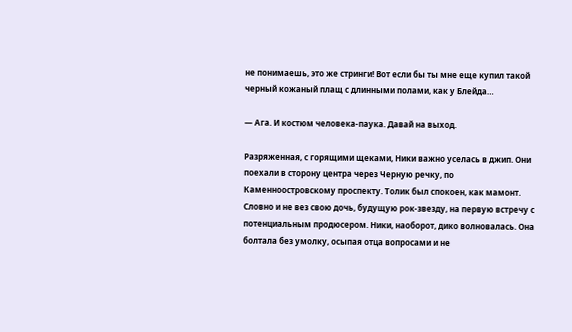не понимаешь, это же стринги! Вот если бы ты мне еще купил такой черный кожаный плащ с длинными полами, как у Блейда…

— Ага. И костюм человека-паука. Давай на выход.

Разряженная, с горящими щеками, Ники важно уселась в джип. Они поехали в сторону центра через Черную речку, по Каменноостровскому проспекту. Толик был спокоен, как мамонт. Словно и не вез свою дочь, будущую рок-звезду, на первую встречу с потенциальным продюсером. Ники, наоборот, дико волновалась. Она болтала без умолку, осыпая отца вопросами и не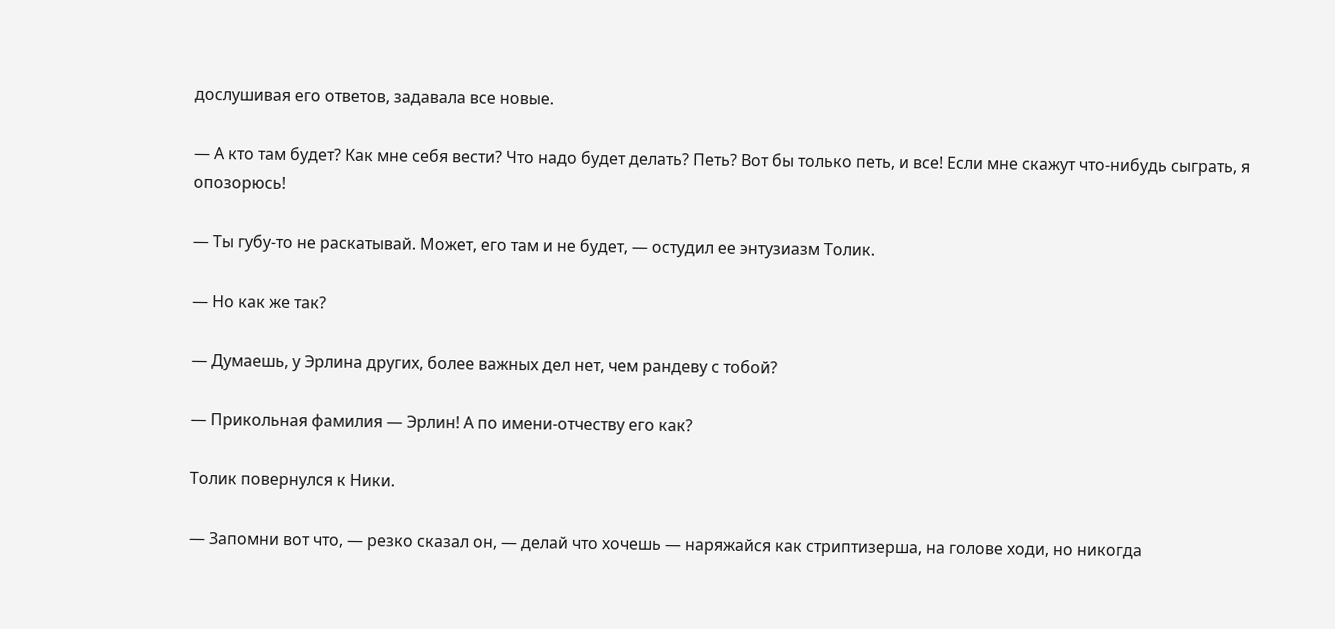дослушивая его ответов, задавала все новые.

— А кто там будет? Как мне себя вести? Что надо будет делать? Петь? Вот бы только петь, и все! Если мне скажут что-нибудь сыграть, я опозорюсь!

— Ты губу-то не раскатывай. Может, его там и не будет, — остудил ее энтузиазм Толик.

— Но как же так?

— Думаешь, у Эрлина других, более важных дел нет, чем рандеву с тобой?

— Прикольная фамилия — Эрлин! А по имени-отчеству его как?

Толик повернулся к Ники.

— Запомни вот что, — резко сказал он, — делай что хочешь — наряжайся как стриптизерша, на голове ходи, но никогда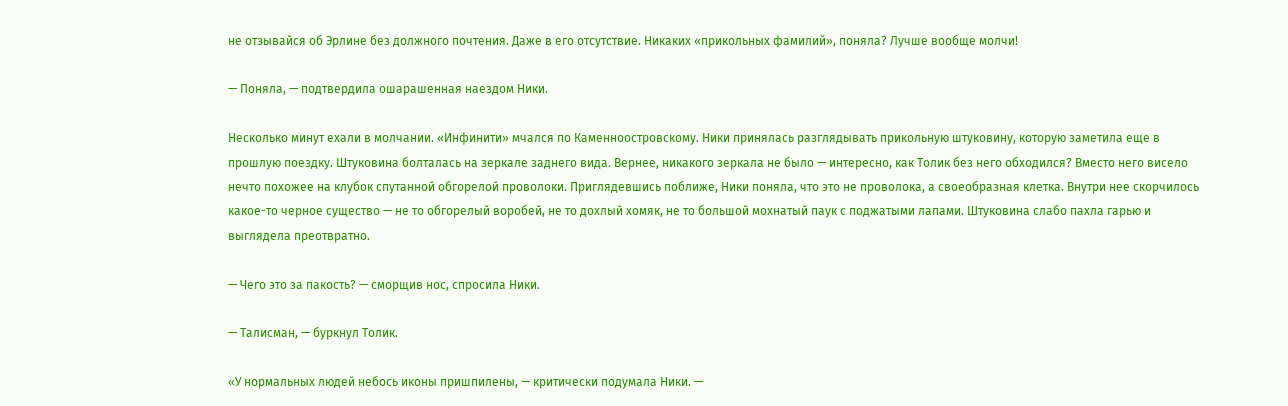не отзывайся об Эрлине без должного почтения. Даже в его отсутствие. Никаких «прикольных фамилий», поняла? Лучше вообще молчи!

— Поняла, — подтвердила ошарашенная наездом Ники.

Несколько минут ехали в молчании. «Инфинити» мчался по Каменноостровскому. Ники принялась разглядывать прикольную штуковину, которую заметила еще в прошлую поездку. Штуковина болталась на зеркале заднего вида. Вернее, никакого зеркала не было — интересно, как Толик без него обходился? Вместо него висело нечто похожее на клубок спутанной обгорелой проволоки. Приглядевшись поближе, Ники поняла, что это не проволока, а своеобразная клетка. Внутри нее скорчилось какое-то черное существо — не то обгорелый воробей, не то дохлый хомяк, не то большой мохнатый паук с поджатыми лапами. Штуковина слабо пахла гарью и выглядела преотвратно.

— Чего это за пакость? — сморщив нос, спросила Ники.

— Талисман, — буркнул Толик.

«У нормальных людей небось иконы пришпилены, — критически подумала Ники. —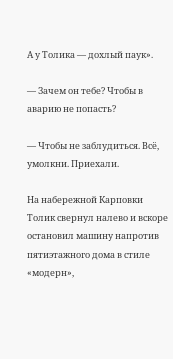А у Толика — дохлый паук».

— Зачем он тебе? Чтобы в аварию не попасть?

— Чтобы не заблудиться. Всё, умолкни. Приехали.

На набережной Карповки Толик свернул налево и вскоре остановил машину напротив пятиэтажного дома в стиле «модерн»,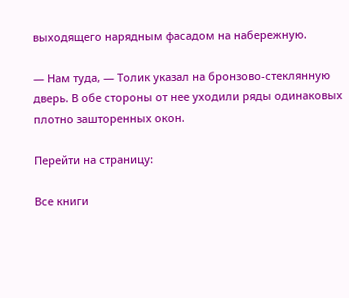выходящего нарядным фасадом на набережную.

— Нам туда, — Толик указал на бронзово-стеклянную дверь. В обе стороны от нее уходили ряды одинаковых плотно зашторенных окон.

Перейти на страницу:

Все книги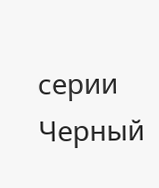серии Черный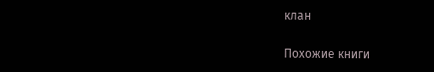клан

Похожие книги